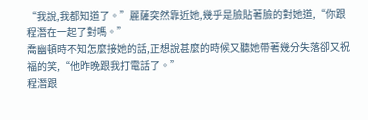“我說,我都知道了。”麗薩突然靠近她,幾乎是臉貼著臉的對她道,“你跟程潛在一起了對嗎。”
喬幽頓時不知怎麼接她的話,正想說甚麼的時候又聽她帶著幾分失落卻又祝福的笑,“他昨晚跟我打電話了。”
程潛跟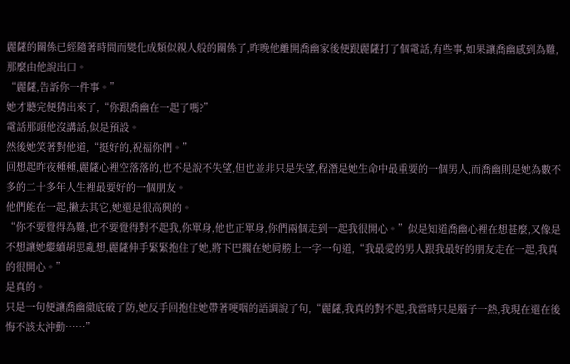麗薩的關係已經隨著時間而變化成類似親人般的關係了,昨晚他離開喬幽家後便跟麗薩打了個電話,有些事,如果讓喬幽感到為難,那麼由他說出口。
“麗薩,告訴你一件事。”
她才聽完便猜出來了,“你跟喬幽在一起了嗎?”
電話那頭他沒講話,似是預設。
然後她笑著對他道,“挺好的,祝福你們。”
回想起昨夜種種,麗薩心裡空落落的,也不是說不失望,但也並非只是失望,程潛是她生命中最重要的一個男人,而喬幽則是她為數不多的二十多年人生裡最要好的一個朋友。
他們能在一起,撇去其它,她還是很高興的。
“你不要覺得為難,也不要覺得對不起我,你單身,他也正單身,你們兩個走到一起我很開心。”似是知道喬幽心裡在想甚麼,又像是不想讓她繼續胡思亂想,麗薩伸手緊緊抱住了她,將下巴擱在她肩膀上一字一句道,“我最愛的男人跟我最好的朋友走在一起,我真的很開心。”
是真的。
只是一句便讓喬幽徹底破了防,她反手回抱住她帶著哽咽的語調說了句,“麗薩,我真的對不起,我當時只是腦子一熱,我現在還在後悔不該太沖動……”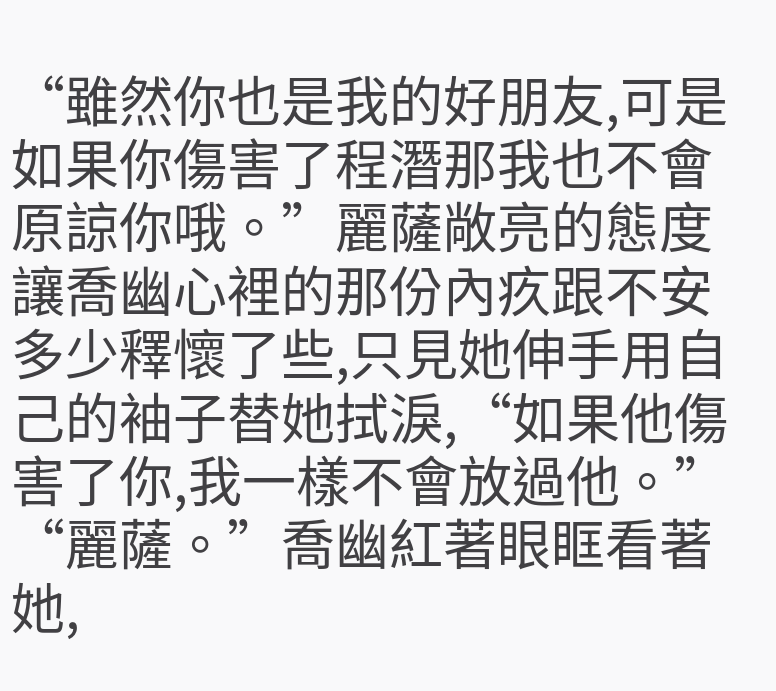“雖然你也是我的好朋友,可是如果你傷害了程潛那我也不會原諒你哦。”麗薩敞亮的態度讓喬幽心裡的那份內疚跟不安多少釋懷了些,只見她伸手用自己的袖子替她拭淚,“如果他傷害了你,我一樣不會放過他。”
“麗薩。”喬幽紅著眼眶看著她,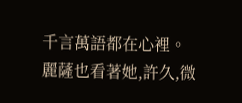千言萬語都在心裡。
麗薩也看著她,許久,微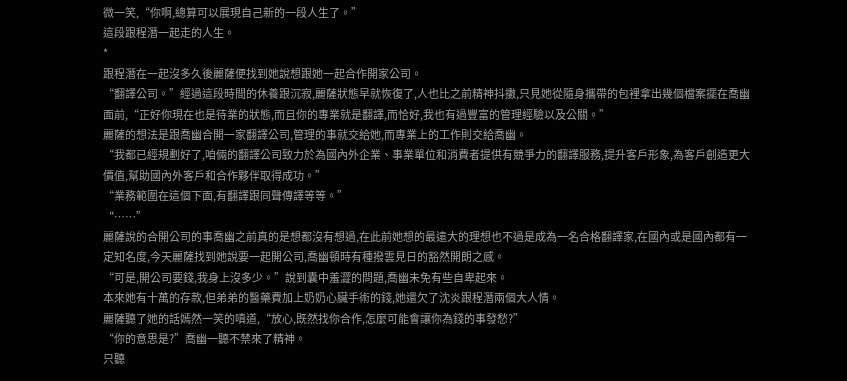微一笑,“你啊,總算可以展現自己新的一段人生了。”
這段跟程潛一起走的人生。
*
跟程潛在一起沒多久後麗薩便找到她說想跟她一起合作開家公司。
“翻譯公司。”經過這段時間的休養跟沉寂,麗薩狀態早就恢復了,人也比之前精神抖擻,只見她從隨身攜帶的包裡拿出幾個檔案擺在喬幽面前,“正好你現在也是待業的狀態,而且你的專業就是翻譯,而恰好,我也有過豐富的管理經驗以及公關。”
麗薩的想法是跟喬幽合開一家翻譯公司,管理的事就交給她,而專業上的工作則交給喬幽。
“我都已經規劃好了,咱倆的翻譯公司致力於為國內外企業、事業單位和消費者提供有競爭力的翻譯服務,提升客戶形象,為客戶創造更大價值,幫助國內外客戶和合作夥伴取得成功。”
“業務範圍在這個下面,有翻譯跟同聲傳譯等等。”
“……”
麗薩說的合開公司的事喬幽之前真的是想都沒有想過,在此前她想的最遠大的理想也不過是成為一名合格翻譯家,在國內或是國內都有一定知名度,今天麗薩找到她說要一起開公司,喬幽頓時有種撥雲見日的豁然開朗之感。
“可是,開公司要錢,我身上沒多少。”說到囊中羞澀的問題,喬幽未免有些自卑起來。
本來她有十萬的存款,但弟弟的醫藥費加上奶奶心臟手術的錢,她還欠了沈炎跟程潛兩個大人情。
麗薩聽了她的話嫣然一笑的嗔道,“放心,既然找你合作,怎麼可能會讓你為錢的事發愁?”
“你的意思是?”喬幽一聽不禁來了精神。
只聽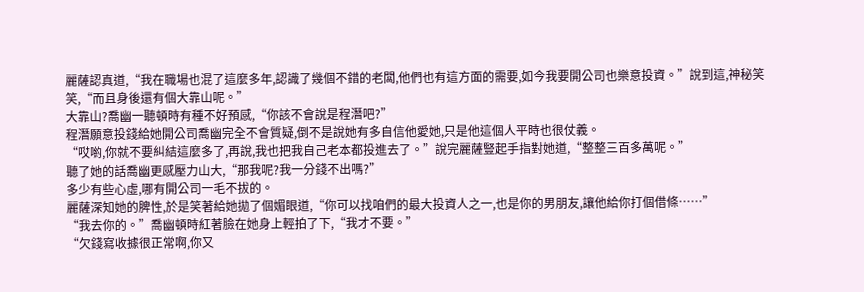麗薩認真道,“我在職場也混了這麼多年,認識了幾個不錯的老闆,他們也有這方面的需要,如今我要開公司也樂意投資。”說到這,神秘笑笑,“而且身後還有個大靠山呢。”
大靠山?喬幽一聽頓時有種不好預感,“你該不會說是程潛吧?”
程潛願意投錢給她開公司喬幽完全不會質疑,倒不是說她有多自信他愛她,只是他這個人平時也很仗義。
“哎喲,你就不要糾結這麼多了,再說,我也把我自己老本都投進去了。”說完麗薩豎起手指對她道,“整整三百多萬呢。”
聽了她的話喬幽更感壓力山大,“那我呢?我一分錢不出嗎?”
多少有些心虛,哪有開公司一毛不拔的。
麗薩深知她的脾性,於是笑著給她拋了個媚眼道,“你可以找咱們的最大投資人之一,也是你的男朋友,讓他給你打個借條……”
“我去你的。”喬幽頓時紅著臉在她身上輕拍了下,“我才不要。”
“欠錢寫收據很正常啊,你又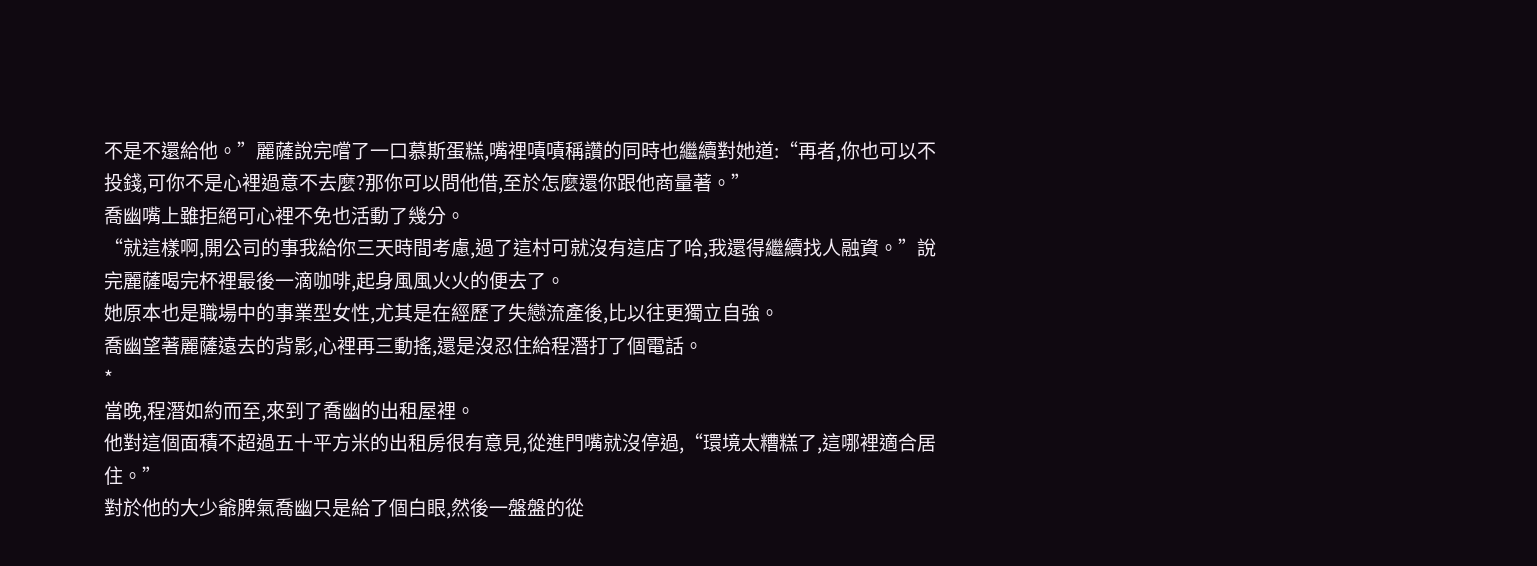不是不還給他。”麗薩說完嚐了一口慕斯蛋糕,嘴裡嘖嘖稱讚的同時也繼續對她道:“再者,你也可以不投錢,可你不是心裡過意不去麼?那你可以問他借,至於怎麼還你跟他商量著。”
喬幽嘴上雖拒絕可心裡不免也活動了幾分。
“就這樣啊,開公司的事我給你三天時間考慮,過了這村可就沒有這店了哈,我還得繼續找人融資。”說完麗薩喝完杯裡最後一滴咖啡,起身風風火火的便去了。
她原本也是職場中的事業型女性,尤其是在經歷了失戀流產後,比以往更獨立自強。
喬幽望著麗薩遠去的背影,心裡再三動搖,還是沒忍住給程潛打了個電話。
*
當晚,程潛如約而至,來到了喬幽的出租屋裡。
他對這個面積不超過五十平方米的出租房很有意見,從進門嘴就沒停過,“環境太糟糕了,這哪裡適合居住。”
對於他的大少爺脾氣喬幽只是給了個白眼,然後一盤盤的從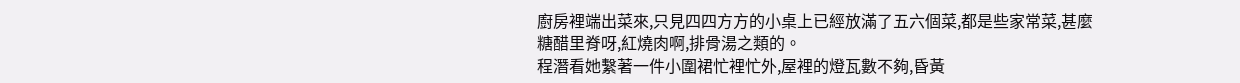廚房裡端出菜來,只見四四方方的小桌上已經放滿了五六個菜,都是些家常菜,甚麼糖醋里脊呀,紅燒肉啊,排骨湯之類的。
程潛看她繫著一件小圍裙忙裡忙外,屋裡的燈瓦數不夠,昏黃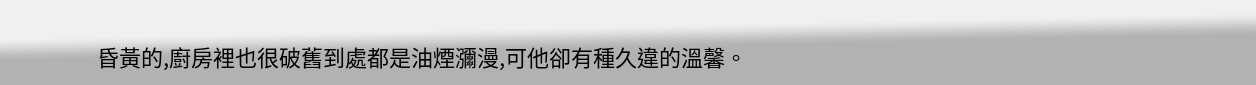昏黃的,廚房裡也很破舊到處都是油煙瀰漫,可他卻有種久違的溫馨。